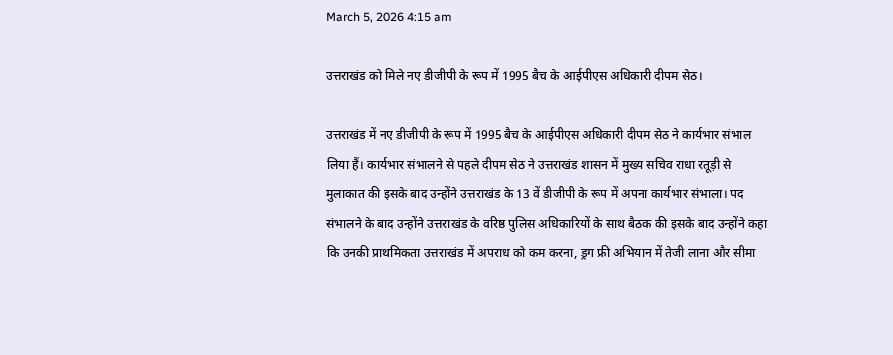March 5, 2026 4:15 am

उत्तराखंड को मिले नए डीजीपी के रूप में 1995 बैच के आईपीएस अधिकारी दीपम सेठ।

उत्तराखंड में नए डीजीपी के रूप में 1995 बैच के आईपीएस अधिकारी दीपम सेठ ने कार्यभार संभाल लिया हैं। कार्यभार संभालने से पहले दीपम सेठ ने उत्तराखंड शासन में मुख्य सचिव राधा रतूड़ी से मुलाकात की इसके बाद उन्होंने उत्तराखंड के 13 वें डीजीपी के रूप में अपना कार्यभार संभाला। पद संभालने के बाद उन्होंने उत्तराखंड के वरिष्ठ पुलिस अधिकारियों के साथ बैठक की इसके बाद उन्होंने कहा कि उनकी प्राथमिकता उत्तराखंड में अपराध को कम करना, ड्रग फ्री अभियान में तेजी लाना और सीमा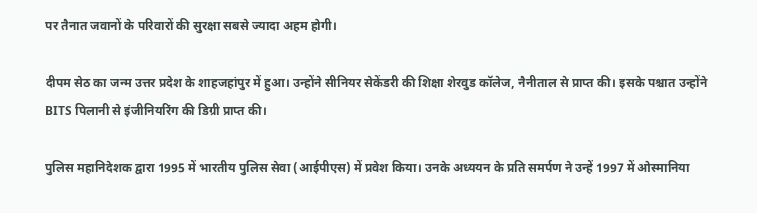पर तैनात जवानों के परिवारों की सुरक्षा सबसे ज्यादा अहम होगी।

दीपम सेठ का जन्म उत्तर प्रदेश के शाहजहांपुर में हुआ। उन्होंने सीनियर सेकेंडरी की शिक्षा शेरवुड कॉलेज, नैनीताल से प्राप्त की। इसके पश्चात उन्होंने BITS पिलानी से इंजीनियरिंग की डिग्री प्राप्त की।

पुलिस महानिदेशक द्वारा 1995 में भारतीय पुलिस सेवा (आईपीएस) में प्रवेश किया। उनके अध्ययन के प्रति समर्पण ने उन्हें 1997 में ओस्मानिया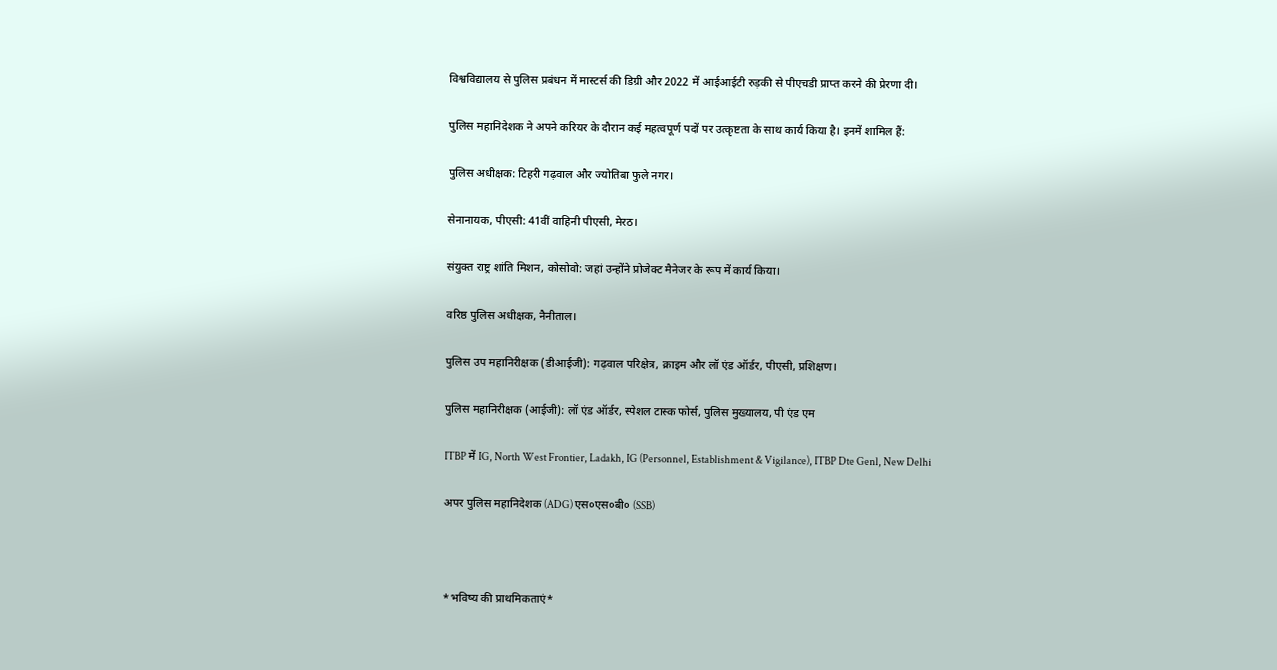विश्वविद्यालय से पुलिस प्रबंधन में मास्टर्स की डिग्री और 2022 में आईआईटी रुड़की से पीएचडी प्राप्त करने की प्रेरणा दी।

पुलिस महानिदेशक ने अपने करियर के दौरान कई महत्वपूर्ण पदों पर उत्कृष्टता के साथ कार्य किया है। इनमें शामिल हैं:

पुलिस अधीक्षक: टिहरी गढ़वाल और ज्योतिबा फुले नगर।

सेनानायक, पीएसी: 41वीं वाहिनी पीएसी, मेरठ।

संयुक्त राष्ट्र शांति मिशन, कोसोवो: जहां उन्होंने प्रोजेक्ट मैनेजर के रूप में कार्य किया।

वरिष्ठ पुलिस अधीक्षक, नैनीताल।

पुलिस उप महानिरीक्षक (डीआईजी): गढ़वाल परिक्षेत्र, क्राइम और लॉ एंड ऑर्डर, पीएसी, प्रशिक्षण।

पुलिस महानिरीक्षक (आईजी): लॉ एंड ऑर्डर, स्पेशल टास्क फोर्स, पुलिस मुख्यालय, पी एंड एम

ITBP में IG, North West Frontier, Ladakh, IG (Personnel, Establishment & Vigilance), ITBP Dte Genl, New Delhi

अपर पुलिस महानिदेशक (ADG) एस०एस०बी० (SSB)



*भविष्य की प्राथमिकताएं*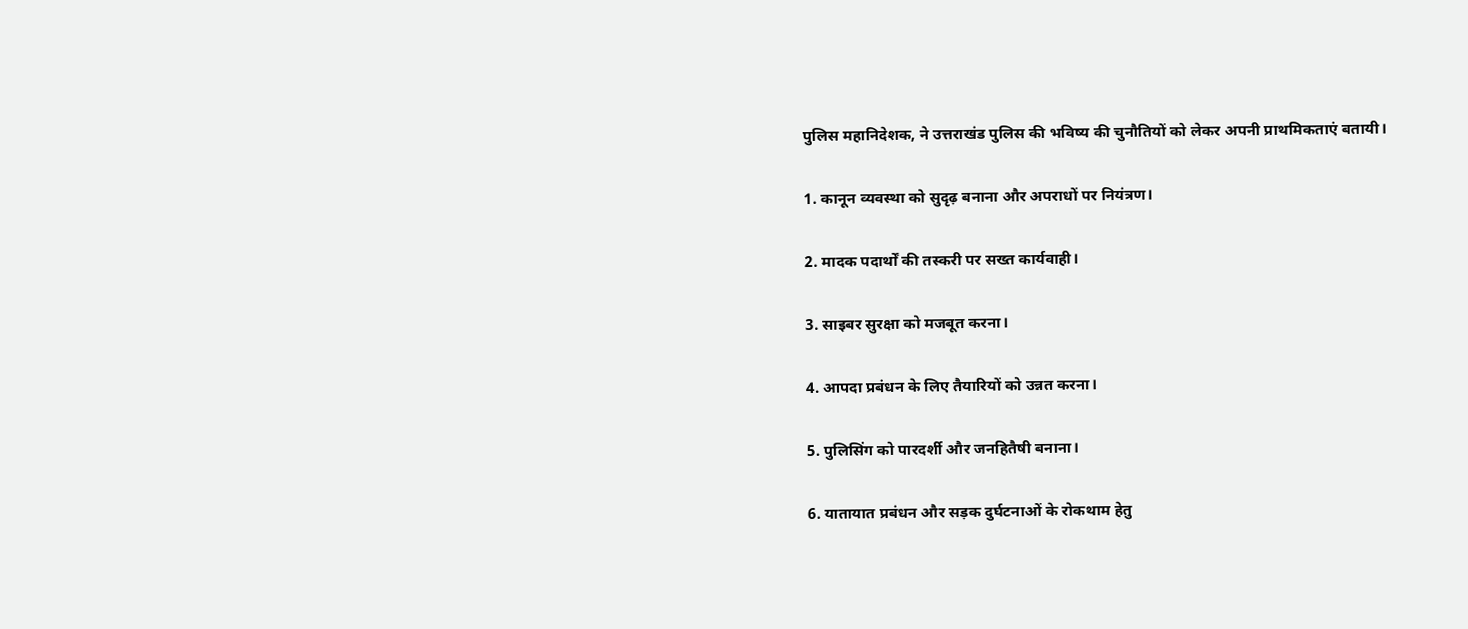पुलिस महानिदेशक, ने उत्तराखंड पुलिस की भविष्य की चुनौतियों को लेकर अपनी प्राथमिकताएं बतायी।

1. कानून व्यवस्था को सुदृढ़ बनाना और अपराधों पर नियंत्रण।

2. मादक पदार्थों की तस्करी पर सख्त कार्यवाही।

3. साइबर सुरक्षा को मजबूत करना।

4. आपदा प्रबंधन के लिए तैयारियों को उन्नत करना।

5. पुलिसिंग को पारदर्शी और जनहितैषी बनाना।

6. यातायात प्रबंधन और सड़क दुर्घटनाओं के रोकथाम हेतु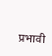प्रभावी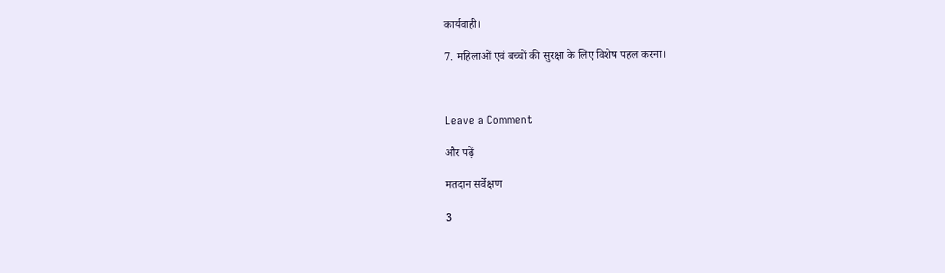कार्यवाही।

7. महिलाओं एवं बच्चों की सुरक्षा के लिए विशेष पहल करना।



Leave a Comment

और पढ़ें

मतदान सर्वेक्षण

3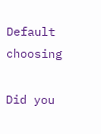Default choosing

Did you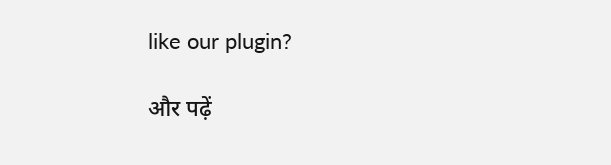like our plugin?

और पढ़ें